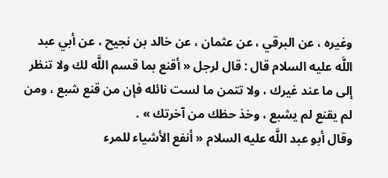وغيره ، عن البرقي ، عن عثمان ، عن خالد بن نجيح ، عن أبي عبد اللَّه عليه السلام قال : قال لرجل « أقنع بما قسم اللَّه لك ولا تنظر إلى ما عند غيرك ، ولا تتمن ما لست نائله فإن من قنع شبع ، ومن لم يقنع لم يشبع ، وخذ حظك من آخرتك » .
وقال أبو عبد اللَّه عليه السلام « أنفع الأشياء للمرء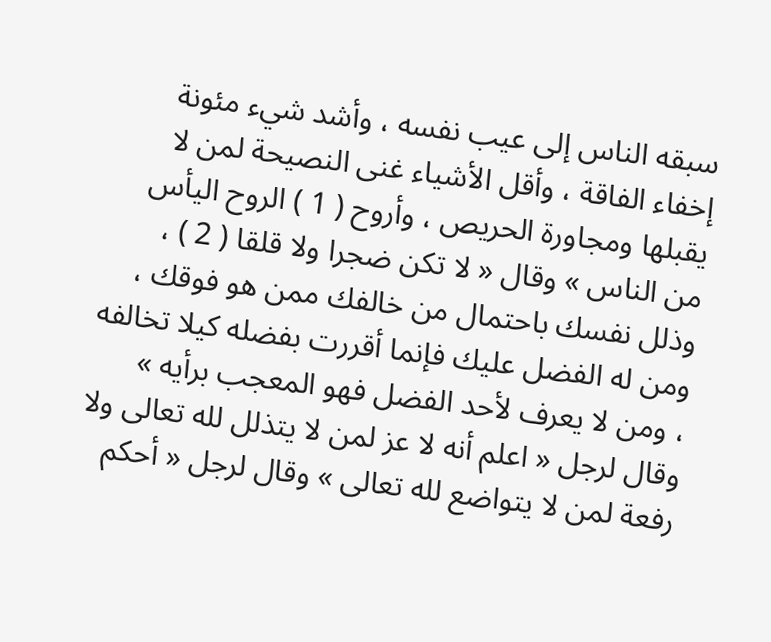سبقه الناس إلى عيب نفسه ، وأشد شيء مئونة إخفاء الفاقة ، وأقل الأشياء غنى النصيحة لمن لا يقبلها ومجاورة الحريص ، وأروح ( 1 ) الروح اليأس من الناس » وقال « لا تكن ضجرا ولا قلقا ( 2 ) ، وذلل نفسك باحتمال من خالفك ممن هو فوقك ، ومن له الفضل عليك فإنما أقررت بفضله كيلا تخالفه ، ومن لا يعرف لأحد الفضل فهو المعجب برأيه » وقال لرجل « اعلم أنه لا عز لمن لا يتذلل لله تعالى ولا رفعة لمن لا يتواضع لله تعالى » وقال لرجل « أحكم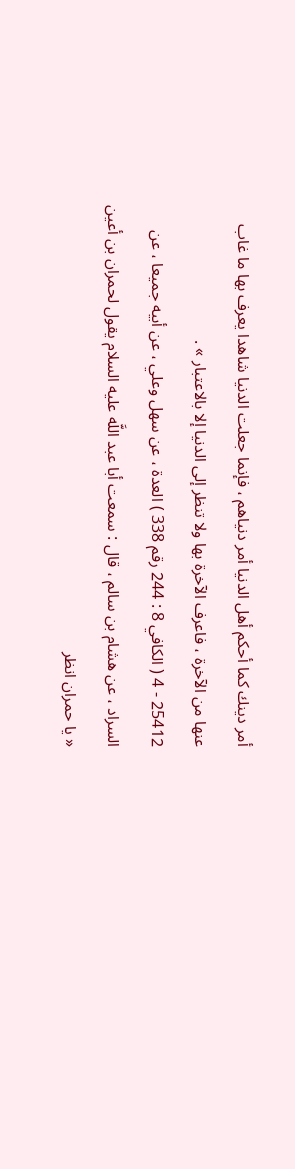أمر دينك كما أحكم أهل الدنيا أمر دنياهم ، فإنما جعلت الدنيا شاهدا يعرف بها ما غاب عنها من الآخرة ، فاعرف الآخرة بها ولا تنظر إلى الدنيا إلا بالاعتبار » .
25412 - 4 ( الكافي 8 : 244 رقم 338 ) العدة ، عن سهل وعلي ، عن أبيه جميعا ، عن السراد ، عن هشام بن سالم ، قال : سمعت أبا عبد اللَّه عليه السلام يقول لحمران بن أعين « يا حمران انظر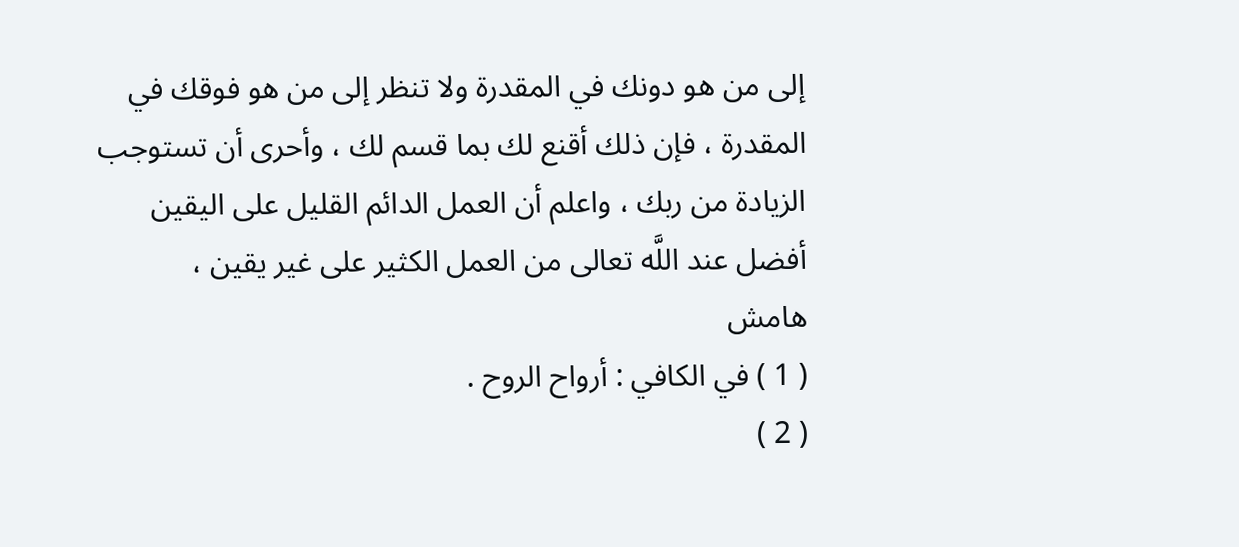إلى من هو دونك في المقدرة ولا تنظر إلى من هو فوقك في المقدرة ، فإن ذلك أقنع لك بما قسم لك ، وأحرى أن تستوجب الزيادة من ربك ، واعلم أن العمل الدائم القليل على اليقين أفضل عند اللَّه تعالى من العمل الكثير على غير يقين ،
هامش
( 1 ) في الكافي : أرواح الروح .
( 2 )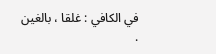في الكافي : غلقا ، بالغين .